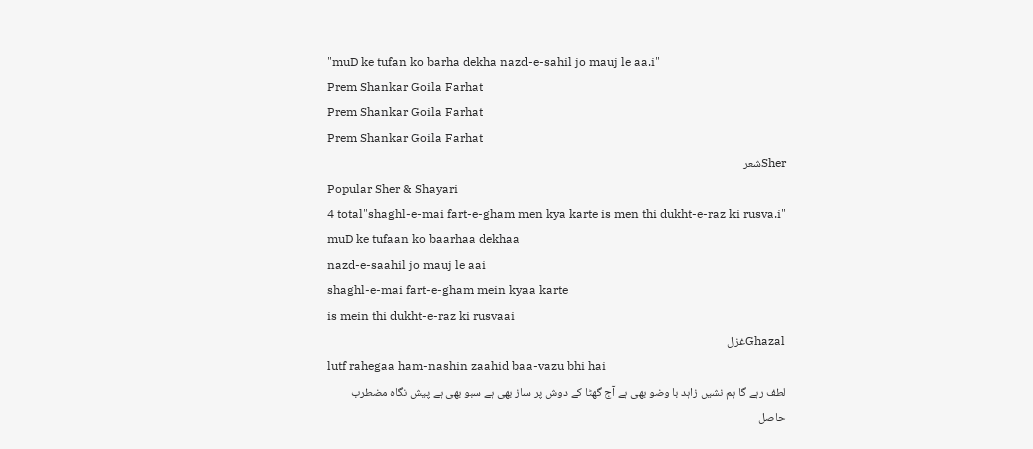"muD ke tufan ko barha dekha nazd-e-sahil jo mauj le aa.i"
Prem Shankar Goila Farhat
Prem Shankar Goila Farhat
Prem Shankar Goila Farhat
Sherشعر
Popular Sher & Shayari
4 total"shaghl-e-mai fart-e-gham men kya karte is men thi dukht-e-raz ki rusva.i"
muD ke tufaan ko baarhaa dekhaa
nazd-e-saahil jo mauj le aai
shaghl-e-mai fart-e-gham mein kyaa karte
is mein thi dukht-e-raz ki rusvaai
Ghazalغزل
lutf rahegaa ham-nashin zaahid baa-vazu bhi hai
لطف رہے گا ہم نشیں زاہد با وضو بھی ہے آج گھٹا کے دوش پر ساز بھی ہے سبو بھی ہے پیش نگاہ مضطرب حاصل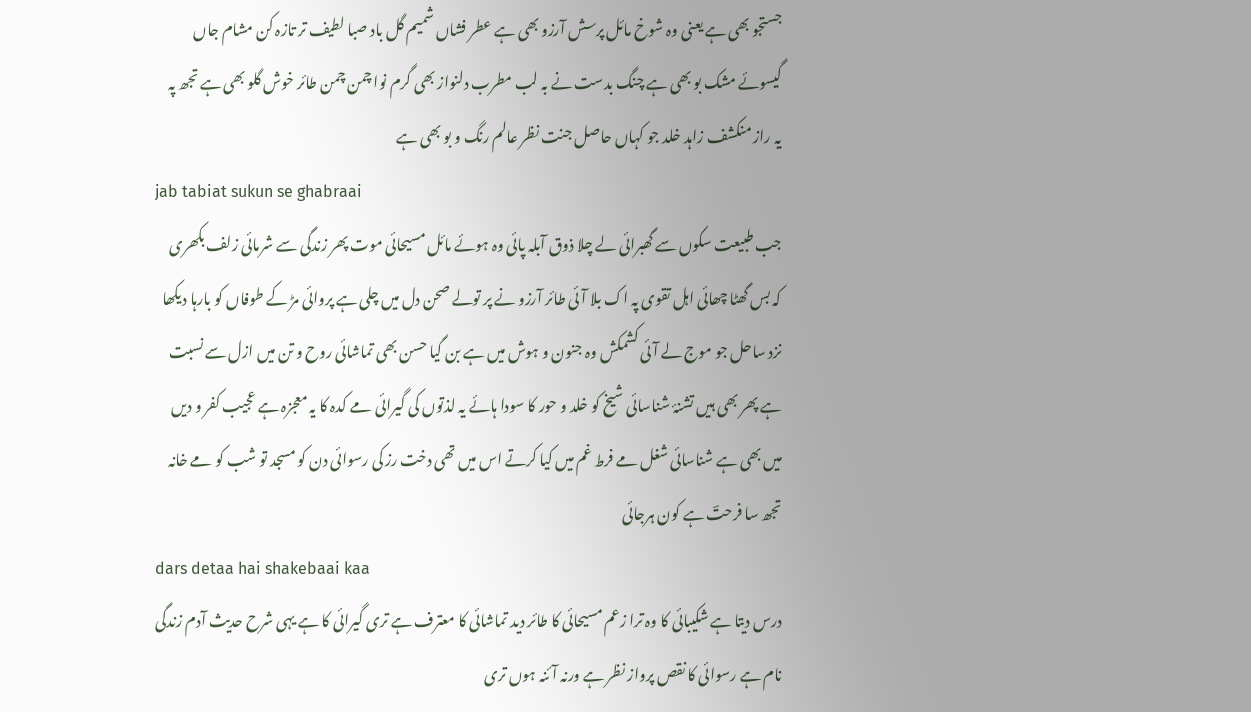جستجو بھی ہے یعنی وہ شوخ مائل پرسش آرزو بھی ہے عطر فشاں شمیم گل باد صبا لطیف تر تازہ کن مشام جاں گیسوئے مشک بو بھی ہے چنگ بدست نے بہ لب مطرب دلنواز بھی گرم نوا چمن چمن طائر خوش گلو بھی ہے تجھ پہ یہ راز منکشف زاہد خلد جو کہاں حاصل جنت نظر عالم رنگ و بو بھی ہے
jab tabiat sukun se ghabraai
جب طبیعت سکوں سے گھبرائی لے چلا ذوق آبلہ پائی وہ ہوئے مائل مسیحائی موت پھر زندگی سے شرمائی زلف بکھری کہ بس گھٹا چھائی اہل تقوی پہ اک بلا آئی طائر آرزو نے پر تولے صحن دل میں چلی ہے پروائی مڑ کے طوفاں کو بارہا دیکھا نزد ساحل جو موج لے آئی کشمکش وہ جنون و ہوش میں ہے بن گیا حسن بھی تماشائی روح و تن میں ازل سے نسبت ہے پھر بھی ہیں تشنۂ شناسائی شیخ کو خلد و حور کا سودا ہائے یہ لذتوں کی گیرائی مے کدہ کا یہ معجزہ ہے عجیب کفر و دیں میں بھی ہے شناسائی شغل مے فرط غم میں کیا کرتے اس میں تھی دخت رز کی رسوائی دن کو مسجد تو شب کو مے خانہ تجھ سا فرحتؔ ہے کون ہرجائی
dars detaa hai shakebaai kaa
درس دیتا ہے شکیبائی کا وہ ترا زعم مسیحائی کا طائر دید تماشائی کا معترف ہے تری گیرائی کا ہے یہی شرح حدیث آدم زندگی نام ہے رسوائی کا نقص پرواز نظر ہے ورنہ آئنہ ہوں تری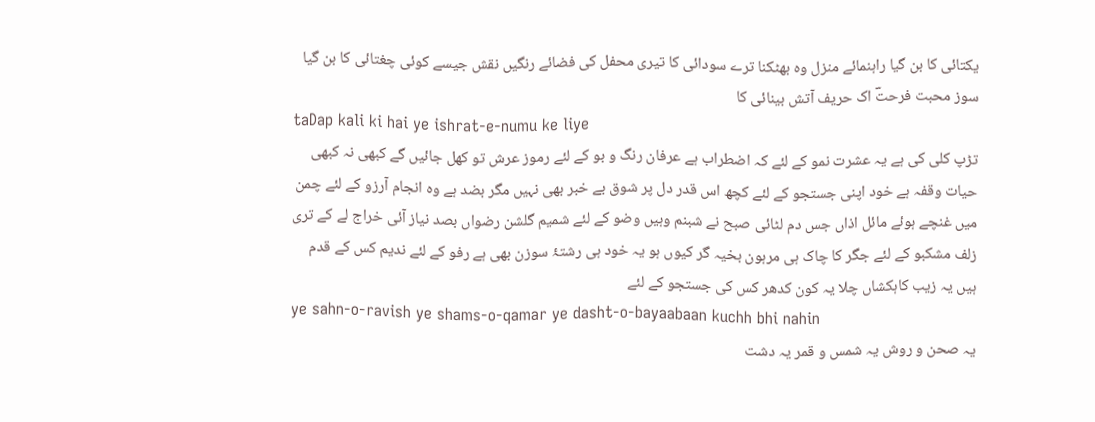یکتائی کا بن گیا راہنمائے منزل وہ بھٹکنا ترے سودائی کا تیری محفل کی فضائے رنگیں نقش جیسے کوئی چغتائی کا بن گیا سوز محبت فرحتؔ اک حریف آتش بینائی کا
taDap kali ki hai ye ishrat-e-numu ke liye
تڑپ کلی کی ہے یہ عشرت نمو کے لئے کہ اضطراب ہے عرفان رنگ و بو کے لئے رموز عرش تو کھل جائیں گے کبھی نہ کبھی حیات وقفہ ہے خود اپنی جستجو کے لئے کچھ اس قدر دل پر شوق بے خبر بھی نہیں مگر بضد ہے وہ انجام آرزو کے لئے چمن میں غنچے ہوئے مائل اذاں جس دم لٹائی صبح نے شبنم وہیں وضو کے لئے شمیم گلشن رضواں بصد نیاز آئی خراج لے کے تری زلف مشکبو کے لئے جگر کا چاک ہی مرہون بخیہ گر کیوں ہو یہ خود ہی رشتۂ سوزن بھی ہے رفو کے لئے ندیم کس کے قدم ہیں یہ زیب کاہکشاں چلا یہ کون کدھر کس کی جستجو کے لئے
ye sahn-o-ravish ye shams-o-qamar ye dasht-o-bayaabaan kuchh bhi nahin
یہ صحن و روش یہ شمس و قمر یہ دشت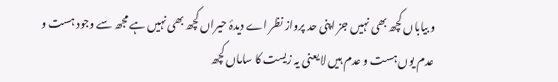و بیاباں کچھ بھی نہیں جز اپنی حد پرواز نظر اے دیدۂ حیراں کچھ بھی نہیں ہے مجھ سے وجود ہست و عدم یوں ہست و عدم ہیں لا یعنی یہ زیست کا ساماں کچھ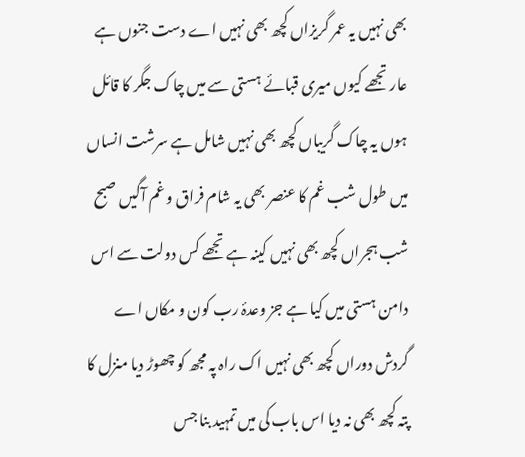بھی نہیں یہ عمر گریزاں کچھ بھی نہیں اے دست جنوں ہے عار تجھے کیوں میری قبائے ہستی سے میں چاک جگر کا قائل ہوں یہ چاک گریباں کچھ بھی نہیں شامل ہے سرشت انساں میں طول شب غم کا عنصر بھی یہ شام فراق و غم آگیں صبح شب ہجراں کچھ بھی نہیں کینہ ہے تجھے کس دولت سے اس دامن ہستی میں کیا ہے جز وعدۂ رب کون و مکاں اے گردش دوراں کچھ بھی نہیں اک راہ پہ مجھ کو چھوڑ دیا منزل کا پتہ کچھ بھی نہ دیا اس باب کی میں تمہید بنا جس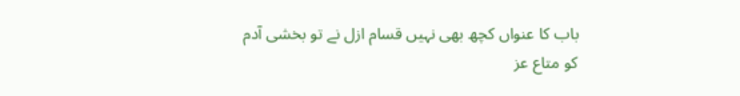باب کا عنواں کچھ بھی نہیں قسام ازل نے تو بخشی آدم کو متاع عز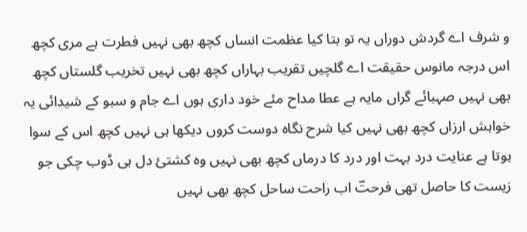و شرف اے گردش دوراں یہ تو بتا کیا عظمت انساں کچھ بھی نہیں فطرت ہے مری کچھ اس درجہ مانوس حقیقت اے گلچیں تقریب بہاراں کچھ بھی نہیں تخریب گلستاں کچھ بھی نہیں صہبائے گراں مایہ ہے عطا مداح مئے خود داری ہوں اے جام و سبو کے شیدائی یہ خواہش ارزاں کچھ بھی نہیں کیا شرح نگاہ دوست کروں دیکھا ہی نہیں کچھ اس کے سوا ہوتا ہے عنایت درد بہت اور درد کا درماں کچھ بھی نہیں وہ کشتئ دل ہی ڈوب چکی جو زیست کا حاصل تھی فرحتؔ اب راحت ساحل کچھ بھی نہیں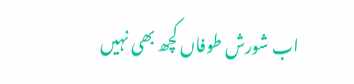اب شورش طوفاں کچھ بھی نہیں